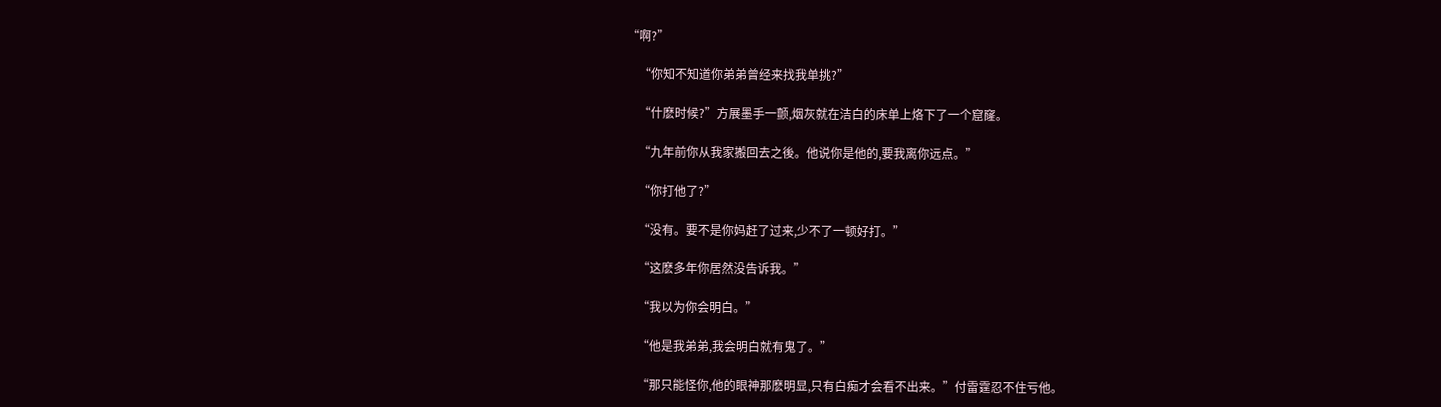“啊?”

    “你知不知道你弟弟曾经来找我单挑?”

    “什麽时候?”方展墨手一颤,烟灰就在洁白的床单上烙下了一个窟窿。

    “九年前你从我家搬回去之後。他说你是他的,要我离你远点。”

    “你打他了?”

    “没有。要不是你妈赶了过来,少不了一顿好打。”

    “这麽多年你居然没告诉我。”

    “我以为你会明白。”

    “他是我弟弟,我会明白就有鬼了。”

    “那只能怪你,他的眼神那麽明显,只有白痴才会看不出来。”付雷霆忍不住亏他。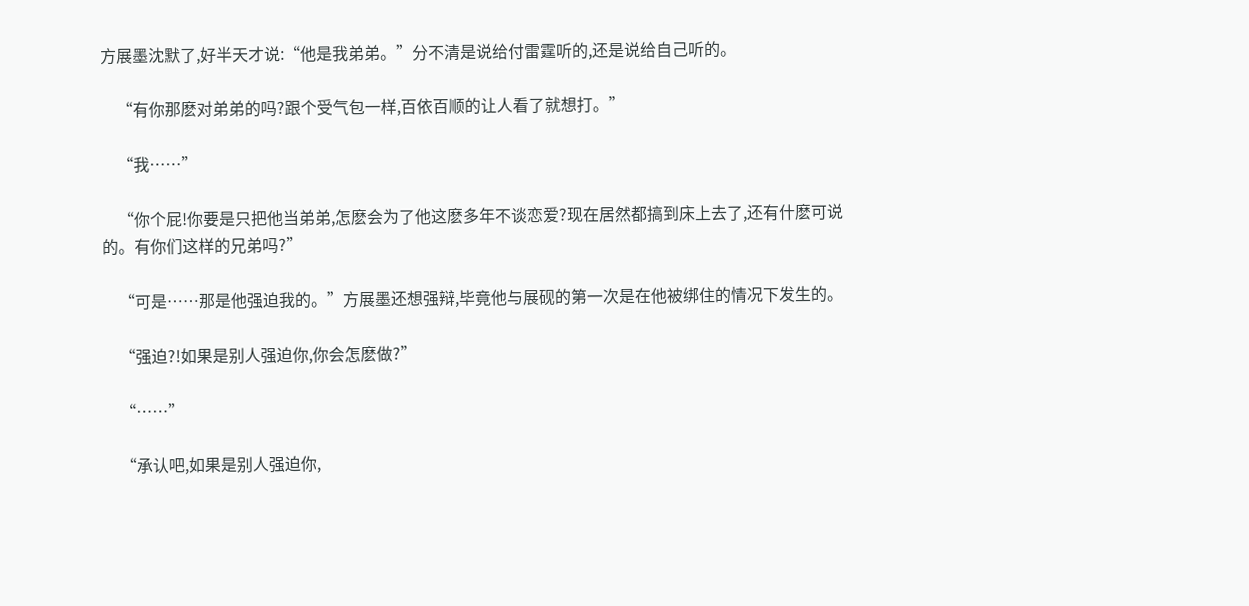方展墨沈默了,好半天才说:“他是我弟弟。”分不清是说给付雷霆听的,还是说给自己听的。

    “有你那麽对弟弟的吗?跟个受气包一样,百依百顺的让人看了就想打。”

    “我……”

    “你个屁!你要是只把他当弟弟,怎麽会为了他这麽多年不谈恋爱?现在居然都搞到床上去了,还有什麽可说的。有你们这样的兄弟吗?”

    “可是……那是他强迫我的。”方展墨还想强辩,毕竟他与展砚的第一次是在他被绑住的情况下发生的。

    “强迫?!如果是别人强迫你,你会怎麽做?”

    “……”

    “承认吧,如果是别人强迫你,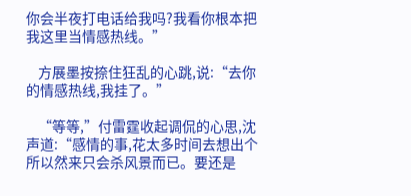你会半夜打电话给我吗?我看你根本把我这里当情感热线。”

    方展墨按捺住狂乱的心跳,说:“去你的情感热线,我挂了。”

    “等等,”付雷霆收起调侃的心思,沈声道:“感情的事,花太多时间去想出个所以然来只会杀风景而已。要还是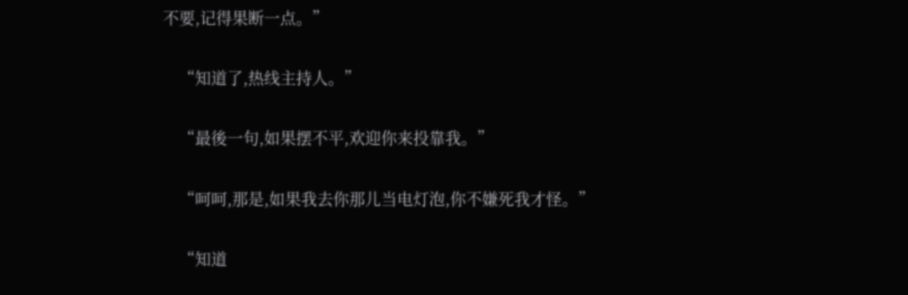不要,记得果断一点。”

    “知道了,热线主持人。”

    “最後一句,如果摆不平,欢迎你来投靠我。”

    “呵呵,那是,如果我去你那儿当电灯泡,你不嫌死我才怪。”

    “知道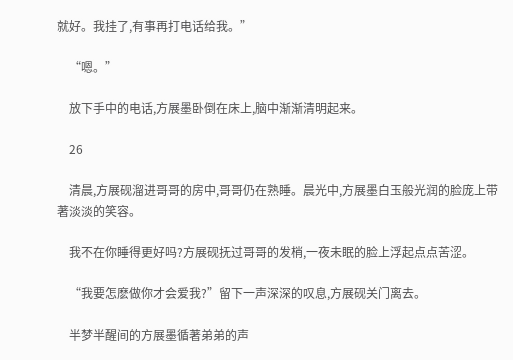就好。我挂了,有事再打电话给我。”

    “嗯。”

    放下手中的电话,方展墨卧倒在床上,脑中渐渐清明起来。

    26

    清晨,方展砚溜进哥哥的房中,哥哥仍在熟睡。晨光中,方展墨白玉般光润的脸庞上带著淡淡的笑容。

    我不在你睡得更好吗?方展砚抚过哥哥的发梢,一夜未眠的脸上浮起点点苦涩。

    “我要怎麽做你才会爱我?”留下一声深深的叹息,方展砚关门离去。

    半梦半醒间的方展墨循著弟弟的声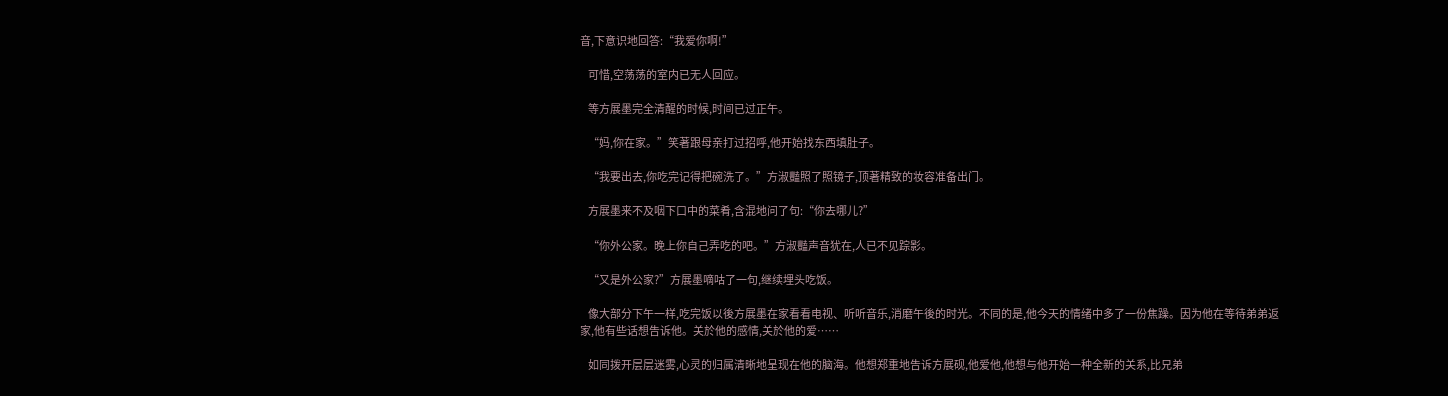音,下意识地回答:“我爱你啊!”

    可惜,空荡荡的室内已无人回应。

    等方展墨完全清醒的时候,时间已过正午。

    “妈,你在家。”笑著跟母亲打过招呼,他开始找东西填肚子。

    “我要出去,你吃完记得把碗洗了。”方淑豔照了照镜子,顶著精致的妆容准备出门。

    方展墨来不及咽下口中的菜肴,含混地问了句:“你去哪儿?”

    “你外公家。晚上你自己弄吃的吧。”方淑豔声音犹在,人已不见踪影。

    “又是外公家?”方展墨嘀咕了一句,继续埋头吃饭。

    像大部分下午一样,吃完饭以後方展墨在家看看电视、听听音乐,消磨午後的时光。不同的是,他今天的情绪中多了一份焦躁。因为他在等待弟弟返家,他有些话想告诉他。关於他的感情,关於他的爱……

    如同拨开层层迷雾,心灵的归属清晰地呈现在他的脑海。他想郑重地告诉方展砚,他爱他,他想与他开始一种全新的关系,比兄弟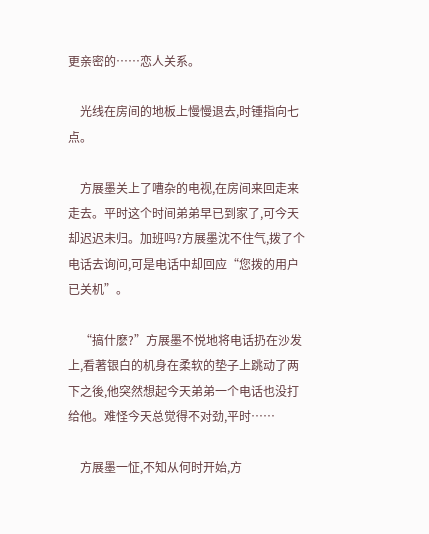更亲密的……恋人关系。

    光线在房间的地板上慢慢退去,时锺指向七点。

    方展墨关上了嘈杂的电视,在房间来回走来走去。平时这个时间弟弟早已到家了,可今天却迟迟未归。加班吗?方展墨沈不住气,拨了个电话去询问,可是电话中却回应“您拨的用户已关机”。

    “搞什麽?”方展墨不悦地将电话扔在沙发上,看著银白的机身在柔软的垫子上跳动了两下之後,他突然想起今天弟弟一个电话也没打给他。难怪今天总觉得不对劲,平时……

    方展墨一怔,不知从何时开始,方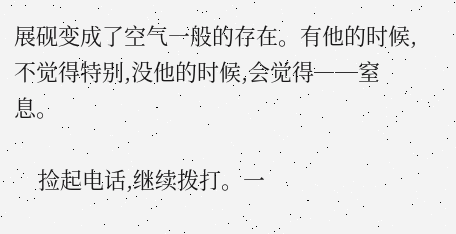展砚变成了空气一般的存在。有他的时候,不觉得特别,没他的时候,会觉得──窒息。

    捡起电话,继续拨打。一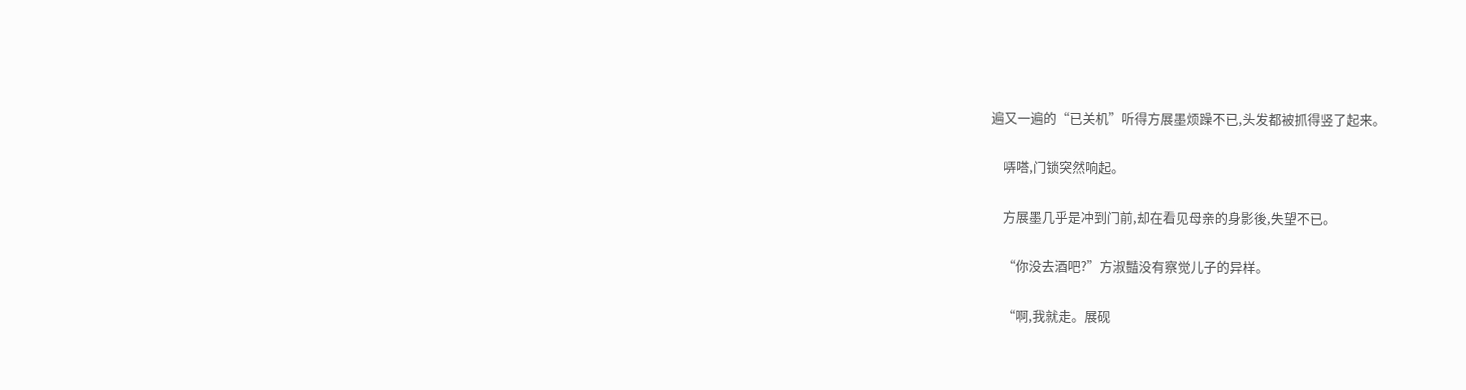遍又一遍的“已关机”听得方展墨烦躁不已,头发都被抓得竖了起来。

    哢嗒,门锁突然响起。

    方展墨几乎是冲到门前,却在看见母亲的身影後,失望不已。

    “你没去酒吧?”方淑豔没有察觉儿子的异样。

    “啊,我就走。展砚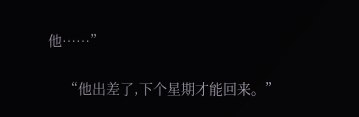他……”

    “他出差了,下个星期才能回来。”